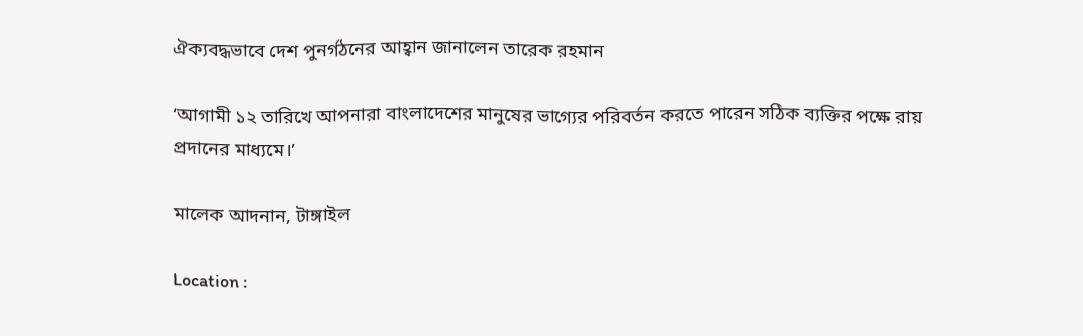ঐক্যবদ্ধভাবে দেশ পুনর্গঠনের আহ্বান জানালেন তারেক রহমান

‘আগামী ১২ তারিখে আপনারা বাংলাদেশের মানুষের ভাগ্যের পরিবর্তন করতে পারেন সঠিক ব্যক্তির পক্ষে রায় প্রদানের মাধ্যমে।’

মালেক আদনান, টাঙ্গাইল

Location :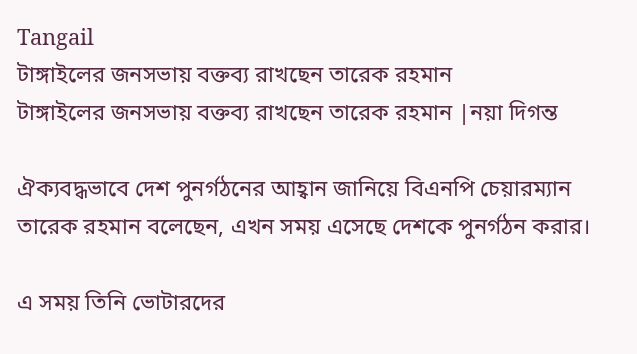Tangail
টাঙ্গাইলের জনসভায় বক্তব্য রাখছেন তারেক রহমান
টাঙ্গাইলের জনসভায় বক্তব্য রাখছেন তারেক রহমান |নয়া দিগন্ত

ঐক্যবদ্ধভাবে দেশ পুনর্গঠনের আহ্বান জানিয়ে বিএনপি চেয়ারম্যান তারেক রহমান বলেছেন, এখন সময় এসেছে দেশকে পুনর্গঠন করার।

এ সময় তিনি ভোটারদের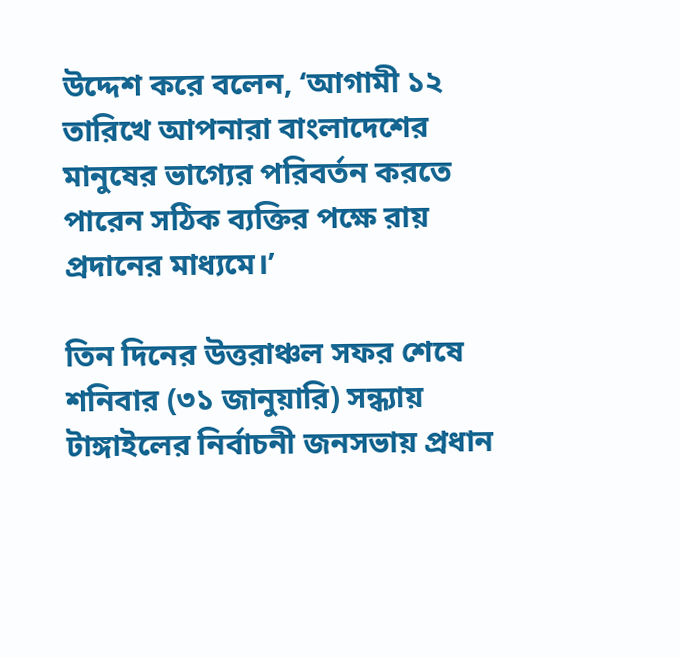উদ্দেশ করে বলেন, ‘আগামী ১২ তারিখে আপনারা বাংলাদেশের মানুষের ভাগ্যের পরিবর্তন করতে পারেন সঠিক ব্যক্তির পক্ষে রায় প্রদানের মাধ্যমে।’

তিন দিনের উত্তরাঞ্চল সফর শেষে শনিবার (৩১ জানুয়ারি) সন্ধ্যায় টাঙ্গাইলের নির্বাচনী জনসভায় প্রধান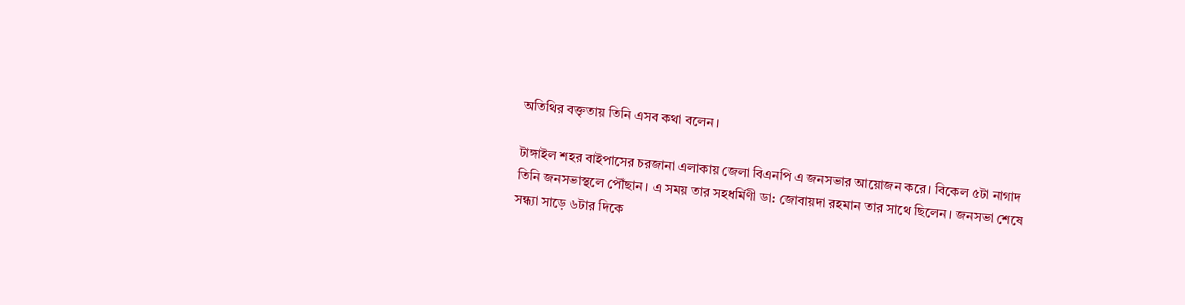অতিথির বক্তৃতায় তিনি এসব কথা বলেন।

টাঙ্গাইল শহর বাইপাসের চরজানা এলাকায় জেলা বিএনপি এ জনসভার আয়োজন করে। বিকেল ৫টা নাগাদ তিনি জনসভাস্থলে পৌঁছান। এ সময় তার সহধর্মিণী ডা: জোবায়দা রহমান তার সাথে ছিলেন। জনসভা শেষে সন্ধ্যা সাড়ে ৬টার দিকে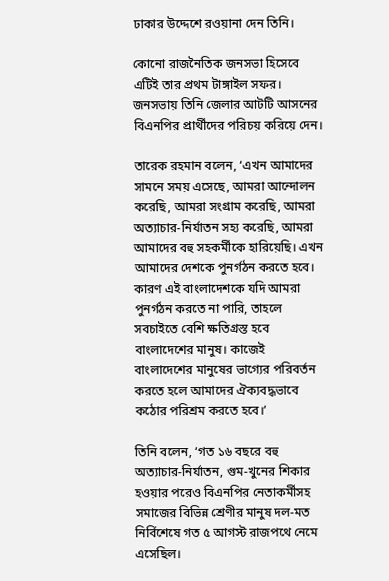ঢাকার উদ্দেশে রওয়ানা দেন তিনি।

কোনো রাজনৈতিক জনসভা হিসেবে এটিই তার প্রথম টাঙ্গাইল সফর। জনসভায় তিনি জেলার আটটি আসনের বিএনপির প্রার্থীদের পরিচয় করিয়ে দেন।

তারেক রহমান বলেন, ‘এখন আমাদের সামনে সময় এসেছে, আমরা আন্দোলন করেছি, আমরা সংগ্রাম করেছি, আমরা অত্যাচার-নির্যাতন সহ্য করেছি, আমরা আমাদের বহু সহকর্মীকে হারিয়েছি। এখন আমাদের দেশকে পুনর্গঠন করতে হবে। কারণ এই বাংলাদেশকে যদি আমরা পুনর্গঠন করতে না পারি, তাহলে সবচাইতে বেশি ক্ষতিগ্রস্ত হবে বাংলাদেশের মানুষ। কাজেই বাংলাদেশের মানুষের ভাগ্যের পরিবর্তন করতে হলে আমাদের ঐক্যবদ্ধভাবে কঠোর পরিশ্রম করতে হবে।’

তিনি বলেন, ‘গত ১৬ বছরে বহু অত্যাচার-নির্যাতন, গুম-খুনের শিকার হওয়ার পরেও বিএনপির নেতাকর্মীসহ সমাজের বিভিন্ন শ্রেণীর মানুষ দল-মত নির্বিশেষে গত ৫ আগস্ট রাজপথে নেমে এসেছিল।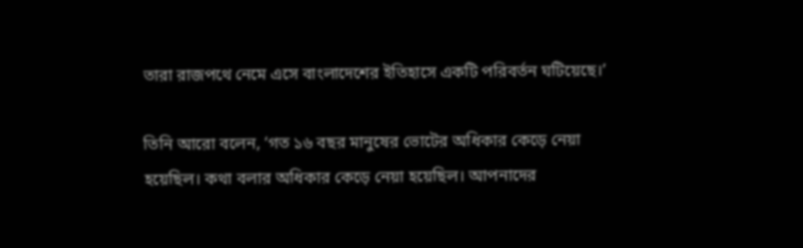তারা রাজপথে নেমে এসে বাংলাদেশের ইতিহাসে একটি পরিবর্তন ঘটিয়েছে।’

তিনি আরো বলেন, ‘গত ১৬ বছর মানুষের ভোটের অধিকার কেড়ে নেয়া হয়েছিল। কথা বলার অধিকার কেড়ে নেয়া হয়েছিল। আপনাদের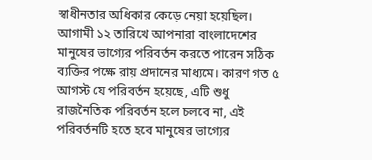স্বাধীনতার অধিকার কেড়ে নেয়া হয়েছিল। আগামী ১২ তারিখে আপনারা বাংলাদেশের মানুষের ভাগ্যের পরিবর্তন করতে পারেন সঠিক ব্যক্তির পক্ষে রায় প্রদানের মাধ্যমে। কারণ গত ৫ আগস্ট যে পরিবর্তন হয়েছে, এটি শুধু রাজনৈতিক পরিবর্তন হলে চলবে না, এই পরিবর্তনটি হতে হবে মানুষের ভাগ্যের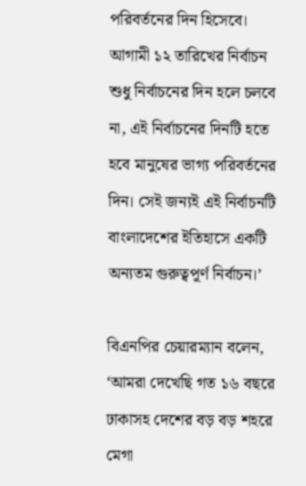পরিবর্তনের দিন হিসেবে। আগামী ১২ তারিখের নির্বাচন শুধু নির্বাচনের দিন হলে চলবে না, এই নির্বাচনের দিনটি হতে হবে মানুষের ভাগ্য পরিবর্তনের দিন। সেই জন্যই এই নির্বাচনটি বাংলাদেশের ইতিহাসে একটি অন্যতম গুরুত্বপূর্ণ নির্বাচন।’

বিএনপির চেয়ারম্যান বলেন, ‘আমরা দেখেছি গত ১৬ বছরে ঢাকাসহ দেশের বড় বড় শহরে মেগা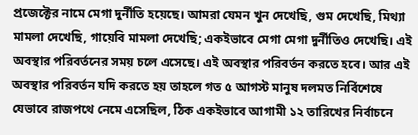প্রজেক্টের নামে মেগা দুর্নীতি হয়েছে। আমরা যেমন খুন দেখেছি, গুম দেখেছি, মিথ্যা মামলা দেখেছি, গায়েবি মামলা দেখেছি; একইভাবে মেগা মেগা দুর্নীতিও দেখেছি। এই অবস্থার পরিবর্তনের সময় চলে এসেছে। এই অবস্থার পরিবর্তন করতে হবে। আর এই অবস্থার পরিবর্তন যদি করতে হয় তাহলে গত ৫ আগস্ট মানুষ দলমত নির্বিশেষে যেভাবে রাজপথে নেমে এসেছিল, ঠিক একইভাবে আগামী ১২ তারিখের নির্বাচনে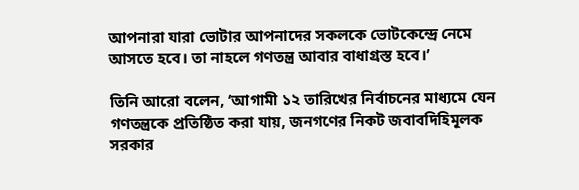আপনারা যারা ভোটার আপনাদের সকলকে ভোটকেন্দ্রে নেমে আসতে হবে। তা নাহলে গণতন্ত্র আবার বাধাগ্রস্ত হবে।’

তিনি আরো বলেন, ‘আগামী ১২ তারিখের নির্বাচনের মাধ্যমে যেন গণতন্ত্রকে প্রতিষ্ঠিত করা যায়, জনগণের নিকট জবাবদিহিমূলক সরকার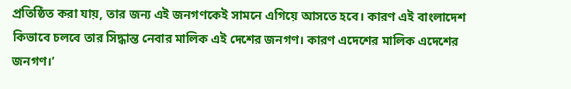প্রতিষ্ঠিত করা যায়, তার জন্য এই জনগণকেই সামনে এগিয়ে আসতে হবে। কারণ এই বাংলাদেশ কিভাবে চলবে তার সিদ্ধান্ত নেবার মালিক এই দেশের জনগণ। কারণ এদেশের মালিক এদেশের জনগণ।’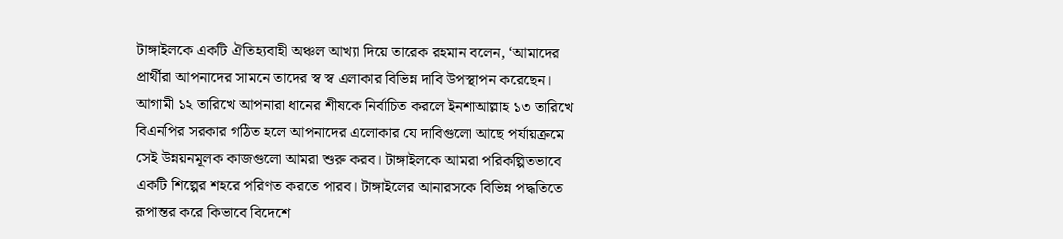টাঙ্গাইলকে একটি ঐতিহ্যবাহী অঞ্চল আখ্যা দিয়ে তারেক রহমান বলেন, ‘আমাদের প্রার্থীরা আপনাদের সামনে তাদের স্ব স্ব এলাকার বিভিন্ন দাবি উপস্থাপন করেছেন। আগামী ১২ তারিখে আপনারা ধানের শীষকে নির্বাচিত করলে ইনশাআল্লাহ ১৩ তারিখে বিএনপির সরকার গঠিত হলে আপনাদের এলোকার যে দাবিগুলো আছে পর্যায়ক্রমে সেই উন্নয়নমূলক কাজগুলো আমরা শুরু করব। টাঙ্গাইলকে আমরা পরিকল্পিতভাবে একটি শিল্পের শহরে পরিণত করতে পারব। টাঙ্গাইলের আনারসকে বিভিন্ন পদ্ধতিতে রূপান্তর করে কিভাবে বিদেশে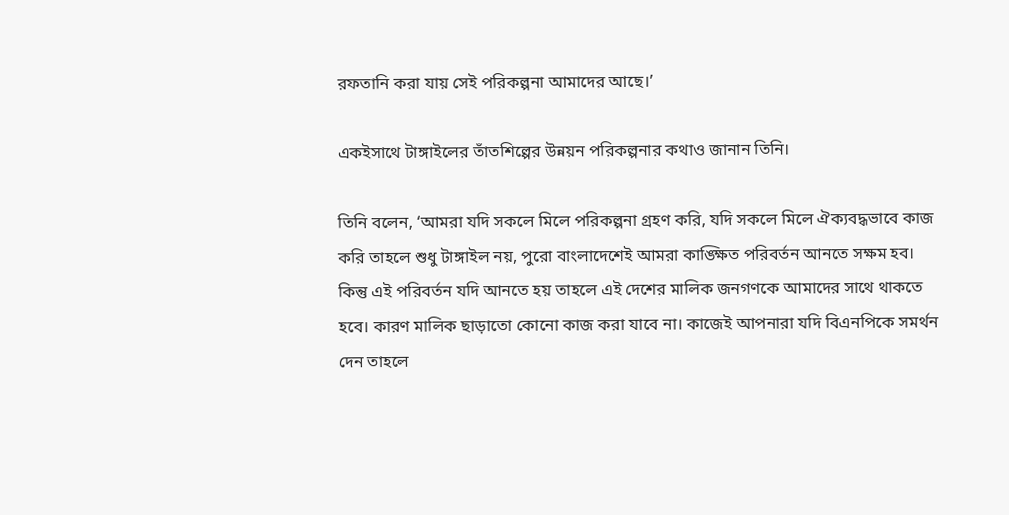রফতানি করা যায় সেই পরিকল্পনা আমাদের আছে।’

একইসাথে টাঙ্গাইলের তাঁতশিল্পের উন্নয়ন পরিকল্পনার কথাও জানান তিনি।

তিনি বলেন, ‘আমরা যদি সকলে মিলে পরিকল্পনা গ্রহণ করি, যদি সকলে মিলে ঐক্যবদ্ধভাবে কাজ করি তাহলে শুধু টাঙ্গাইল নয়, পুরো বাংলাদেশেই আমরা কাঙ্ক্ষিত পরিবর্তন আনতে সক্ষম হব। কিন্তু এই পরিবর্তন যদি আনতে হয় তাহলে এই দেশের মালিক জনগণকে আমাদের সাথে থাকতে হবে। কারণ মালিক ছাড়াতো কোনো কাজ করা যাবে না। কাজেই আপনারা যদি বিএনপিকে সমর্থন দেন তাহলে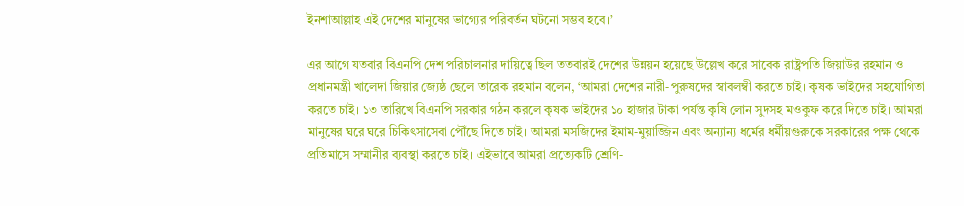ইনশাআল্লাহ এই দেশের মানুষের ভাগ্যের পরিবর্তন ঘটনো সম্ভব হবে।’

এর আগে যতবার বিএনপি দেশ পরিচালনার দায়িত্বে ছিল ততবারই দেশের উন্নয়ন হয়েছে উল্লেখ করে সাবেক রাষ্ট্রপতি জিয়াউর রহমান ও প্রধানমন্ত্রী খালেদা জিয়ার জ্যেষ্ঠ ছেলে তারেক রহমান বলেন, ‘আমরা দেশের নারী-পুরুষদের স্বাবলম্বী করতে চাই। কৃষক ভাইদের সহযোগিতা করতে চাই। ১৩ তারিখে বিএনপি সরকার গঠন করলে কৃষক ভাইদের ১০ হাজার টাকা পর্যন্ত কৃষি লোন সুদসহ মওকুফ করে দিতে চাই। আমরা মানুষের ঘরে ঘরে চিকিৎসাসেবা পৌঁছে দিতে চাই। আমরা মসজিদের ইমাম-মুয়াজ্জিন এবং অন্যান্য ধর্মের ধর্মীয়গুরুকে সরকারের পক্ষ থেকে প্রতিমাসে সম্মানীর ব্যবস্থা করতে চাই। এইভাবে আমরা প্রত্যেকটি শ্রেণি-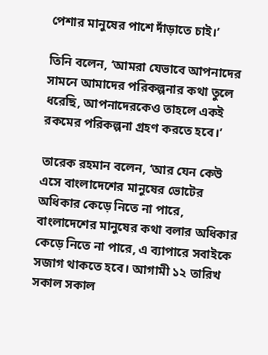পেশার মানুষের পাশে দাঁড়াতে চাই।’

তিনি বলেন, ‘আমরা যেভাবে আপনাদের সামনে আমাদের পরিকল্পনার কথা তুলে ধরেছি, আপনাদেরকেও তাহলে একই রকমের পরিকল্পনা গ্রহণ করতে হবে।’

তারেক রহমান বলেন, ‘আর যেন কেউ এসে বাংলাদেশের মানুষের ভোটের অধিকার কেড়ে নিতে না পারে, বাংলাদেশের মানুষের কথা বলার অধিকার কেড়ে নিতে না পারে, এ ব্যাপারে সবাইকে সজাগ থাকতে হবে। আগামী ১২ তারিখ সকাল সকাল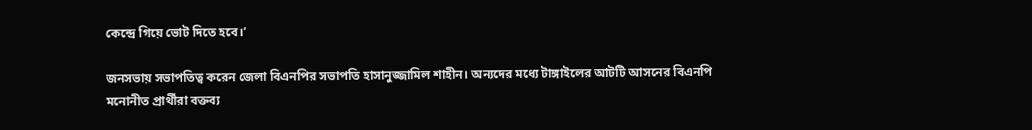কেন্দ্রে গিয়ে ভোট দিতে হবে।’

জনসভায় সভাপতিত্ব করেন জেলা বিএনপির সভাপতি হাসানুজ্জামিল শাহীন। অন্যদের মধ্যে টাঙ্গাইলের আটটি আসনের বিএনপি মনোনীত প্রার্থীরা বক্তব্য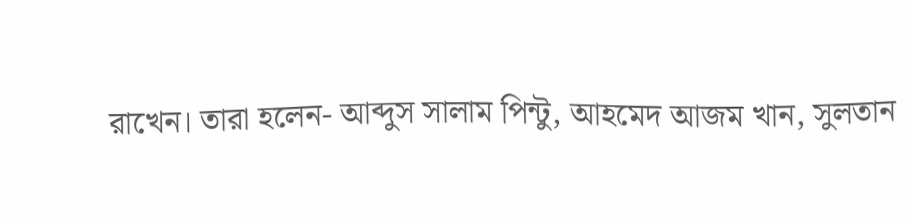রাখেন। তারা হলেন- আব্দুস সালাম পিন্টু, আহমেদ আজম খান, সুলতান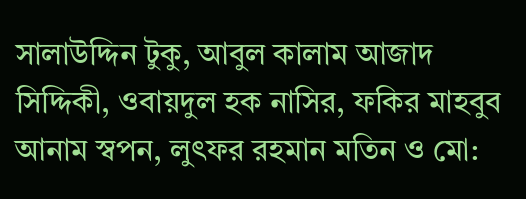সালাউদ্দিন টুকু, আবুল কালাম আজাদ সিদ্দিকী, ওবায়দুল হক নাসির, ফকির মাহবুব আনাম স্বপন, লুৎফর রহমান মতিন ও মো: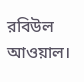রবিউল আওয়াল।